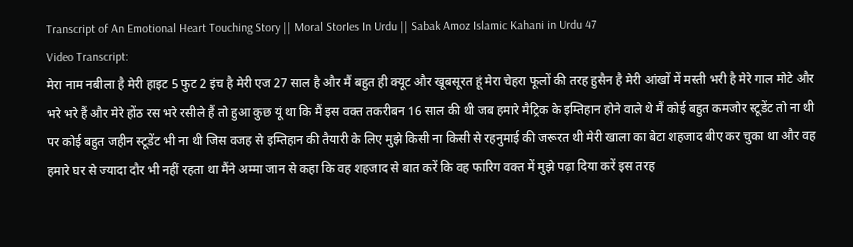Transcript of An Emotional Heart Touching Story || Moral StorIes In Urdu || Sabak Amoz Islamic Kahani in Urdu 47
Video Transcript:
मेरा नाम नबीला है मेरी हाइट 5 फुट 2 इंच है मेरी एज 27 साल है और मैं बहुत ही क्यूट और खूबसूरत हूं मेरा चेहरा फूलों की तरह हुसैन है मेरी आंखों में मस्ती भरी है मेरे गाल मोटे और भरे भरे हैं और मेरे होंठ रस भरे रसीले हैं तो हुआ कुछ यूं था कि मैं इस वक्त तकरीबन 16 साल की थी जब हमारे मैट्रिक के इम्तिहान होने वाले थे मैं कोई बहुत कमजोर स्टूडेंट तो ना थी पर कोई बहुत जहीन स्टूडेंट भी ना थी जिस वजह से इम्तिहान की तैयारी के लिए मुझे किसी ना किसी से रहनुमाई की जरूरत थी मेरी खाला का बेटा शहजाद बीए कर चुका था और वह हमारे घर से ज्यादा दौर भी नहीं रहता था मैंने अम्मा जान से कहा कि वह शहजाद से बात करें कि वह फारिग वक्त में मुझे पढ़ा दिया करें इस तरह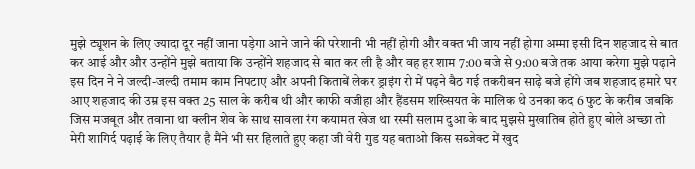मुझे ट्यूशन के लिए ज्यादा दूर नहीं जाना पड़ेगा आने जाने की परेशानी भी नहीं होगी और वक्त भी जाय नहीं होगा अम्मा इसी दिन शहजाद से बात कर आई और और उन्होंने मुझे बताया कि उन्होंने शहजाद से बात कर ली है और वह हर शाम 7:00 बजे से 9:00 बजे तक आया करेगा मुझे पढ़ाने इस दिन ने ने जल्दी-जल्दी तमाम काम निपटाए और अपनी किताबें लेकर ड्राइंग रो में पढ़ने बैठ गई तकरीबन साढ़े बजे होंगे जब शहजाद हमारे घर आए शहजाद की उम्र इस वक्त 25 साल के करीब थी और काफी वजीहा और हैंडसम शख्सियत के मालिक थे उनका कद 6 फुट के करीब जबकि जिस मजबूत और तवाना था क्लीन शेव के साथ सावला रंग कयामत खेज था रस्मी सलाम दुआ के बाद मुझसे मुखातिब होते हुए बोले अच्छा तो मेरी शागिर्द पढ़ाई के लिए तैयार है मैंने भी सर हिलाते हुए कहा जी वेरी गुड यह बताओ किस सब्जेक्ट में खुद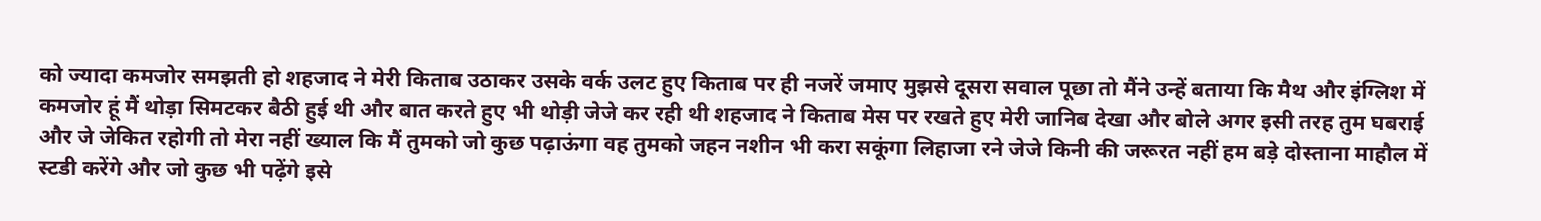को ज्यादा कमजोर समझती हो शहजाद ने मेरी किताब उठाकर उसके वर्क उलट हुए किताब पर ही नजरें जमाए मुझसे दूसरा सवाल पूछा तो मैंने उन्हें बताया कि मैथ और इंग्लिश में कमजोर हूं मैं थोड़ा सिमटकर बैठी हुई थी और बात करते हुए भी थोड़ी जेजे कर रही थी शहजाद ने किताब मेस पर रखते हुए मेरी जानिब देखा और बोले अगर इसी तरह तुम घबराई और जे जेकित रहोगी तो मेरा नहीं ख्याल कि मैं तुमको जो कुछ पढ़ाऊंगा वह तुमको जहन नशीन भी करा सकूंगा लिहाजा रने जेजे किनी की जरूरत नहीं हम बड़े दोस्ताना माहौल में स्टडी करेंगे और जो कुछ भी पढ़ेंगे इसे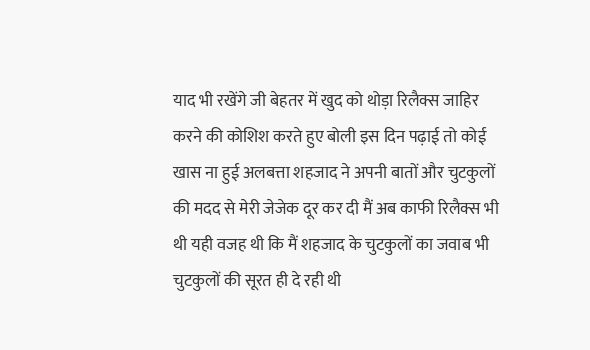याद भी रखेंगे जी बेहतर में खुद को थोड़ा रिलैक्स जाहिर करने की कोशिश करते हुए बोली इस दिन पढ़ाई तो कोई खास ना हुई अलबत्ता शहजाद ने अपनी बातों और चुटकुलों की मदद से मेरी जेजेक दूर कर दी मैं अब काफी रिलैक्स भी थी यही वजह थी कि मैं शहजाद के चुटकुलों का जवाब भी चुटकुलों की सूरत ही दे रही थी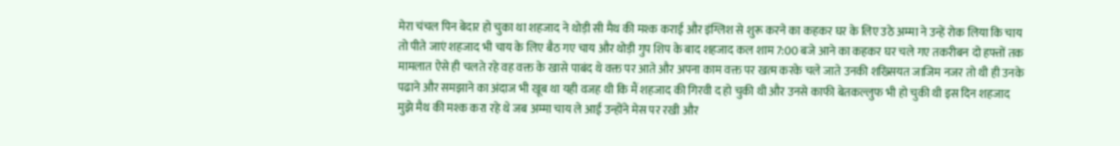मेरा चंचल पिन बेदार हो चुका था शहजाद ने थोड़ी सी मैथ की मश्क कराई और इंग्लिश से शुरू करने का कहकर घर के लिए उठे अम्मा ने उन्हें रोक लिया कि चाय तो पीते जाएं शहजाद भी चाय के लिए बैठ गए चाय और थोड़ी गुप शिप के बाद शहजाद कल शाम 7:00 बजे आने का कहकर घर चले गए तकरीबन दो हफ्तों तक मामलात ऐसे ही चलते रहे वह वक्त के खासे पाबंद थे वक्त पर आते और अपना काम वक्त पर खत्म करके चले जाते उनकी शख्सियत जाजिम नजर तो थी ही उनके पढाने और समझाने का अंदाज भी खूब था यही वजह थी कि मैं शहजाद की गिरवी द हो चुकी थी और उनसे काफी बेतकल्लुफ भी हो चुकी थी इस दिन शहजाद मुझे मैथ की मश्क करा रहे थे जब अम्मा चाय ले आई उन्होंने मेस पर रखी और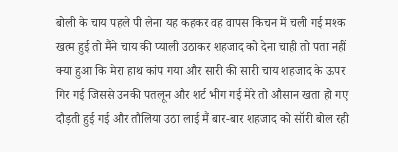बोली के चाय पहले पी लेना यह कहकर वह वापस किचन में चली गई मश्क खत्म हुई तो मैंने चाय की प्याली उठाकर शहजाद को देना चाही तो पता नहीं क्या हुआ कि मेरा हाथ कांप गया और सारी की सारी चाय शहजाद के ऊपर गिर गई जिससे उनकी पतलून और शर्ट भीग गई मेरे तो औसान खता हो गए दौड़ती हुई गई और तौलिया उठा लाई मैं बार-बार शहजाद को सॉरी बोल रही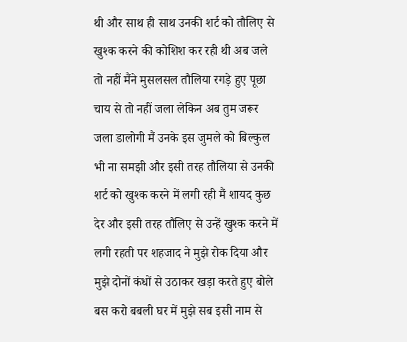थी और साथ ही साथ उनकी शर्ट को तौलिए से खुश्क करने की कोशिश कर रही थी अब जले तो नहीं मैंने मुसलसल तौलिया रगड़े हुए पूछा चाय से तो नहीं जला लेकिन अब तुम जरूर जला डालोगी मैं उनके इस जुमले को बिल्कुल भी ना समझी और इसी तरह तौलिया से उनकी शर्ट को खुश्क करने में लगी रही मैं शायद कुछ देर और इसी तरह तौलिए से उन्हें खुश्क करने में लगी रहती पर शहजाद ने मुझे रोक दिया और मुझे दोनों कंधों से उठाकर खड़ा करते हुए बोले बस करो बबली घर में मुझे सब इसी नाम से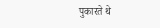पुकारते थे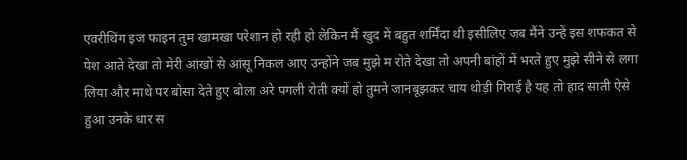एवरीथिंग इज फाइन तुम खामखा परेशान हो रही हो लेकिन मैं खुद में बहुत शर्मिंदा थी इसीलिए जब मैंने उन्हें इस शफकत से पेश आते देखा तो मेरी आंखों से आंसू निकल आए उन्होंने जब मुझे म रोते देखा तो अपनी बांहों में भरते हुए मुझे सीने से लगा लिया और माथे पर बोसा देते हुए बोला अरे पगली रोती क्यों हो तुमने जानबूझकर चाय थोड़ी गिराई है यह तो हाद साती ऐसे हुआ उनके धार स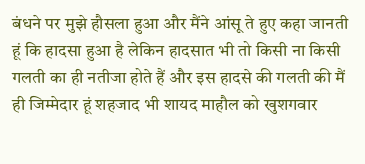बंधने पर मुझे हौसला हुआ और मैंने आंसू ते हुए कहा जानती हूं कि हादसा हुआ है लेकिन हादसात भी तो किसी ना किसी गलती का ही नतीजा होते हैं और इस हादसे की गलती की मैं ही जिम्मेदार हूं शहजाद भी शायद माहौल को खुशगवार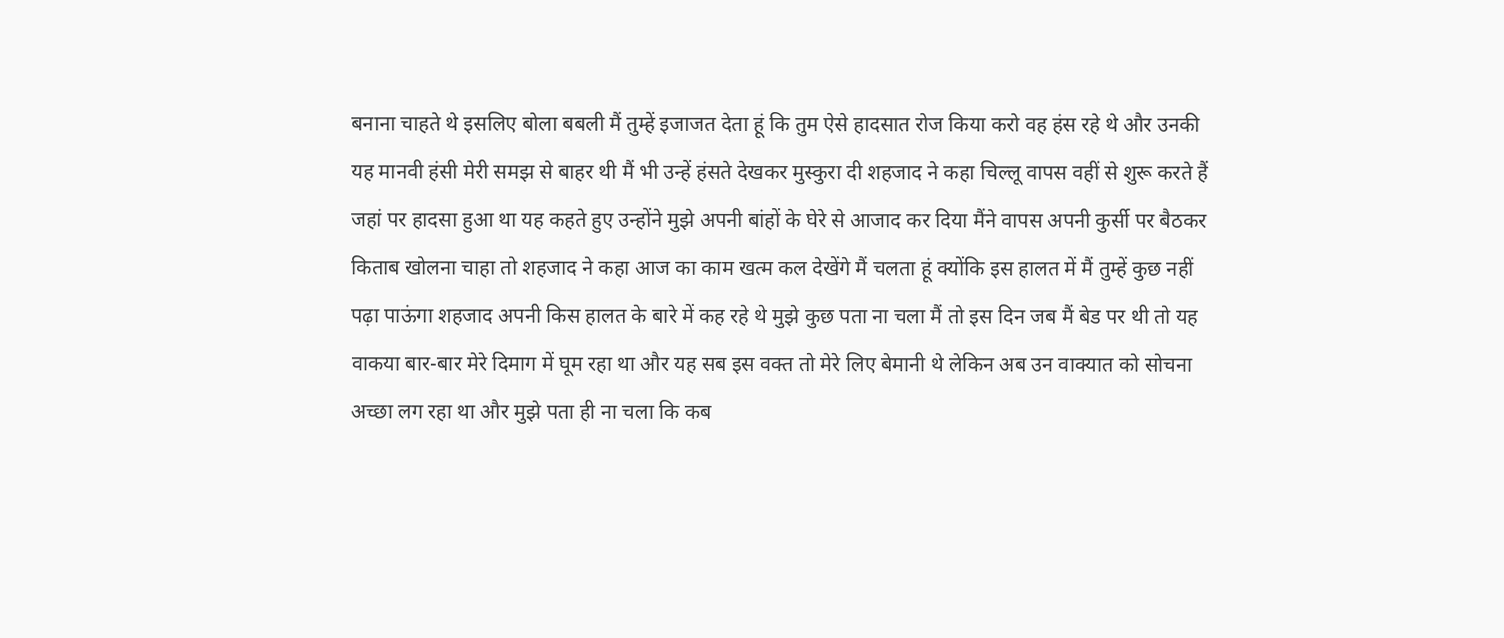बनाना चाहते थे इसलिए बोला बबली मैं तुम्हें इजाजत देता हूं कि तुम ऐसे हादसात रोज किया करो वह हंस रहे थे और उनकी यह मानवी हंसी मेरी समझ से बाहर थी मैं भी उन्हें हंसते देखकर मुस्कुरा दी शहजाद ने कहा चिल्लू वापस वहीं से शुरू करते हैं जहां पर हादसा हुआ था यह कहते हुए उन्होंने मुझे अपनी बांहों के घेरे से आजाद कर दिया मैंने वापस अपनी कुर्सी पर बैठकर किताब खोलना चाहा तो शहजाद ने कहा आज का काम खत्म कल देखेंगे मैं चलता हूं क्योंकि इस हालत में मैं तुम्हें कुछ नहीं पढ़ा पाऊंगा शहजाद अपनी किस हालत के बारे में कह रहे थे मुझे कुछ पता ना चला मैं तो इस दिन जब मैं बेड पर थी तो यह वाकया बार-बार मेरे दिमाग में घूम रहा था और यह सब इस वक्त तो मेरे लिए बेमानी थे लेकिन अब उन वाक्यात को सोचना अच्छा लग रहा था और मुझे पता ही ना चला कि कब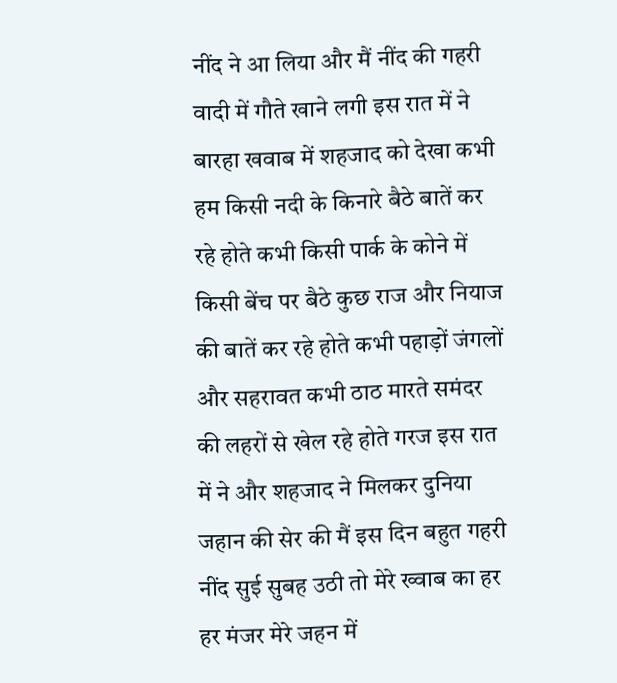नींद ने आ लिया और मैं नींद की गहरी वादी में गौते खाने लगी इस रात में ने बारहा खवाब में शहजाद को देखा कभी हम किसी नदी के किनारे बैठे बातें कर रहे होते कभी किसी पार्क के कोने में किसी बेंच पर बैठे कुछ राज और नियाज की बातें कर रहे होते कभी पहाड़ों जंगलों और सहरावत कभी ठाठ मारते समंदर की लहरों से खेल रहे होते गरज इस रात में ने और शहजाद ने मिलकर दुनिया जहान की सेर की मैं इस दिन बहुत गहरी नींद सुई सुबह उठी तो मेरे ख्वाब का हर हर मंजर मेरे जहन में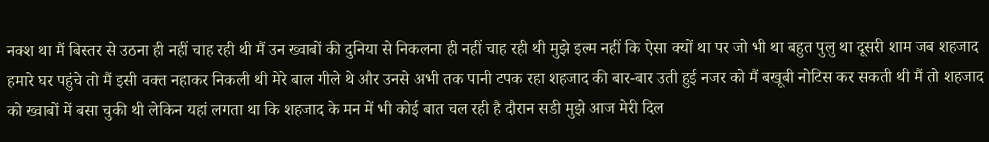नक्श था मैं बिस्तर से उठना ही नहीं चाह रही थी मैं उन ख्वाबों की दुनिया से निकलना ही नहीं चाह रही थी मुझे इल्म नहीं कि ऐसा क्यों था पर जो भी था बहुत पुलु था दूसरी शाम जब शहजाद हमारे घर पहुंचे तो मैं इसी वक्त नहाकर निकली थी मेरे बाल गीले थे और उनसे अभी तक पानी टपक रहा शहजाद की बार-बार उती हुई नजर को मैं बखूबी नोटिस कर सकती थी मैं तो शहजाद को ख्वाबों में बसा चुकी थी लेकिन यहां लगता था कि शहजाद के मन में भी कोई बात चल रही है दौरान सडी मुझे आज मेरी दिल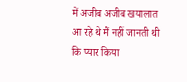में अजीब अजीब खयालात आ रहे थे मैं नहीं जानती थी कि प्यार किया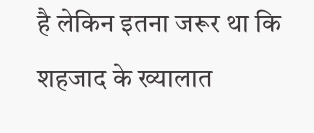है लेकिन इतना जरूर था कि शहजाद के ख्यालात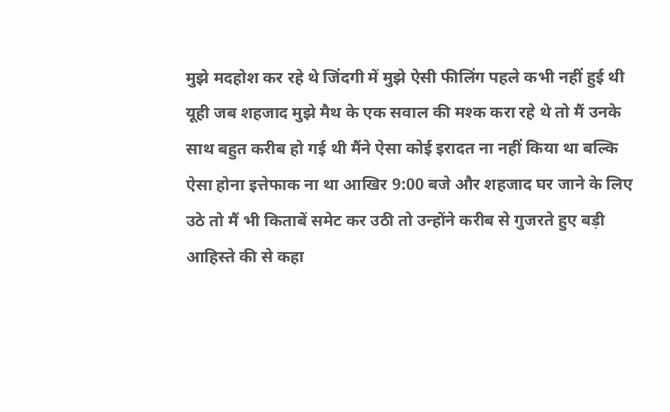मुझे मदहोश कर रहे थे जिंदगी में मुझे ऐसी फीलिंग पहले कभी नहीं हुई थी यूही जब शहजाद मुझे मैथ के एक सवाल की मश्क करा रहे थे तो मैं उनके साथ बहुत करीब हो गई थी मैंने ऐसा कोई इरादत ना नहीं किया था बल्कि ऐसा होना इत्तेफाक ना था आखिर 9:00 बजे और शहजाद घर जाने के लिए उठे तो मैं भी किताबें समेट कर उठी तो उन्होंने करीब से गुजरते हुए बड़ी आहिस्ते की से कहा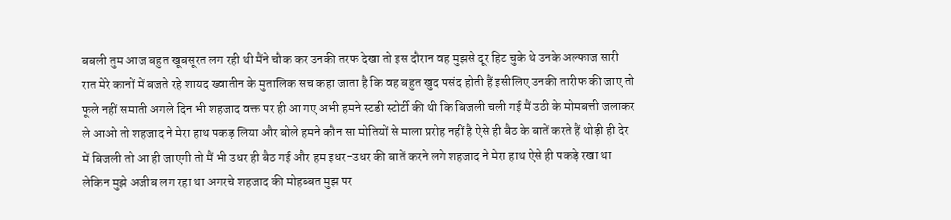बबली तुम आज बहुत खूबसूरत लग रही थी मैंने चौक कर उनकी तरफ देखा तो इस दौरान वह मुझसे दूर हिट चुके थे उनके अल्फाज सारी रात मेरे कानों में बजते रहे शायद ख्वातीन के मुतालिक सच कहा जाता है कि वह बहुत खुद पसंद होती हैं इसीलिए उनकी तारीफ की जाए तो फूले नहीं समाती अगले दिन भी शहजाद वक्त पर ही आ गए अभी हमने स्टडी स्टोर्टी की थी कि बिजली चली गई मैं उठी के मोमबत्ती जलाकर ले आओ तो शहजाद ने मेरा हाथ पकड़ लिया और बोले हमने कौन सा मोतियों से माला प्ररोह नहीं है ऐसे ही बैठ के बातें करते हैं थोड़ी ही देर में बिजली तो आ ही जाएगी तो मैं भी उधर ही बैठ गई और हम इधर-उधर की बातें करने लगे शहजाद ने मेरा हाथ ऐसे ही पकड़े रखा था लेकिन मुझे अजीब लग रहा था अगरचे शहजाद की मोहब्बत मुझ पर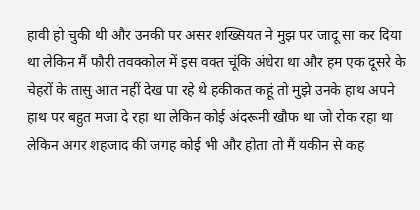हावी हो चुकी थी और उनकी पर असर शख्सियत ने मुझ पर जादू सा कर दिया था लेकिन मैं फौरी तवक्कोल में इस वक्त चूंकि अंधेरा था और हम एक दूसरे के चेहरों के तासु आत नहीं देख पा रहे थे हकीकत कहूं तो मुझे उनके हाथ अपने हाथ पर बहुत मजा दे रहा था लेकिन कोई अंदरूनी खौफ था जो रोक रहा था लेकिन अगर शहजाद की जगह कोई भी और होता तो मैं यकीन से कह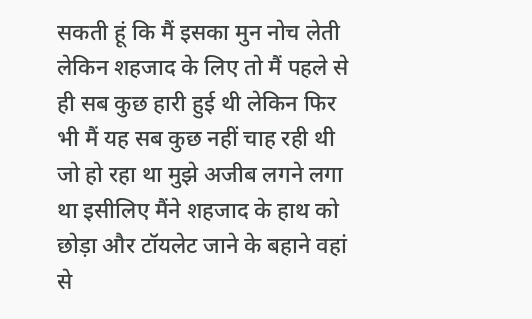सकती हूं कि मैं इसका मुन नोच लेती लेकिन शहजाद के लिए तो मैं पहले से ही सब कुछ हारी हुई थी लेकिन फिर भी मैं यह सब कुछ नहीं चाह रही थी जो हो रहा था मुझे अजीब लगने लगा था इसीलिए मैंने शहजाद के हाथ को छोड़ा और टॉयलेट जाने के बहाने वहां से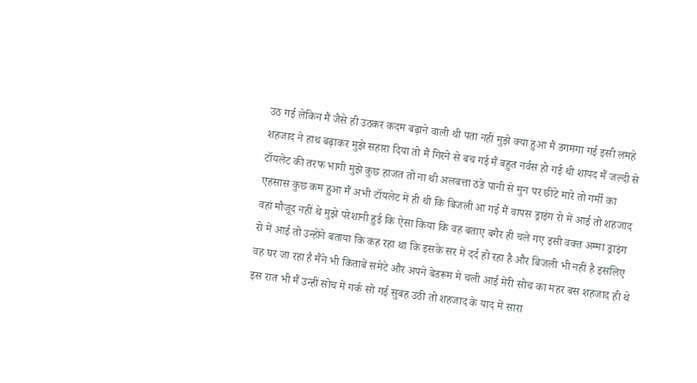उठ गई लेकिन मैं जैसे ही उठकर कदम बढ़ाने वाली थी पता नहीं मुझे क्या हुआ मैं डगमगा गई इसी लमहे शहजाद ने हाथ बढ़ाकर मुझे सहारा दिया तो मैं गिरने से बच गई मैं बहुत नर्वस हो गई थी शायद मैं जल्दी से टॉयलेट की तरफ भागी मुझे कुछ हाजत तो ना थी अलबत्ता ठंडे पानी से मुन पर छींटे मारे तो गर्मी का एहसास कुछ कम हुआ मैं अभी टॉयलेट में ही थी कि बिजली आ गई मैं वापस ड्राइंग रो में आई तो शहजाद वहां मौजूद नहीं थे मुझे परेशानी हुई कि ऐसा किया कि वह बताए बगैर ही चले गए इसी वक्त अम्मा ड्राइंग रो में आई तो उन्होंने बताया कि कह रहा था कि इसके सर में दर्द हो रहा है और बिजली भी नहीं है इसलिए वह घर जा रहा है मैंने भी किताबें समेटे और अपने बेडरूम में चली आई मेरी सोच का महर बस शहजाद ही थे इस रात भी मैं उन्हीं सोच में गर्क सो गई सुबह उठी तो शहजाद के याद में सारा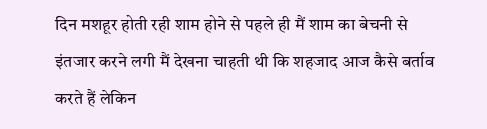दिन मशहूर होती रही शाम होने से पहले ही मैं शाम का बेचनी से इंतजार करने लगी मैं देखना चाहती थी कि शहजाद आज कैसे बर्ताव करते हैं लेकिन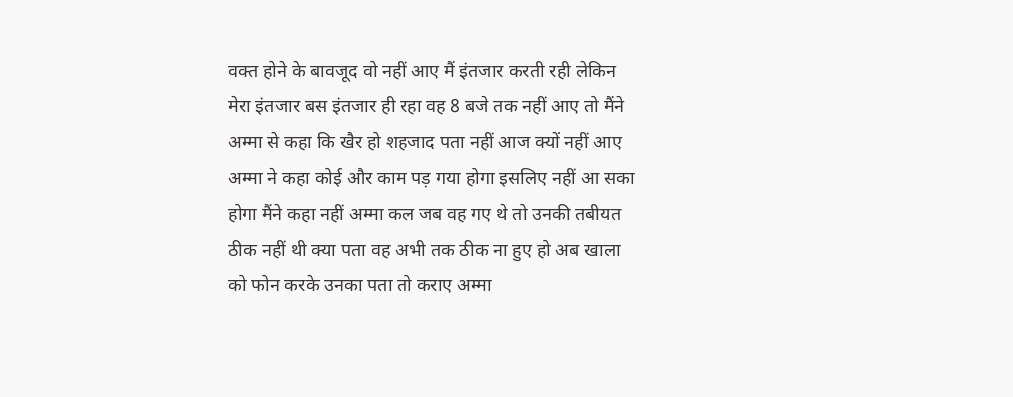वक्त होने के बावजूद वो नहीं आए मैं इंतजार करती रही लेकिन मेरा इंतजार बस इंतजार ही रहा वह 8 बजे तक नहीं आए तो मैंने अम्मा से कहा कि खैर हो शहजाद पता नहीं आज क्यों नहीं आए अम्मा ने कहा कोई और काम पड़ गया होगा इसलिए नहीं आ सका होगा मैंने कहा नहीं अम्मा कल जब वह गए थे तो उनकी तबीयत ठीक नहीं थी क्या पता वह अभी तक ठीक ना हुए हो अब खाला को फोन करके उनका पता तो कराए अम्मा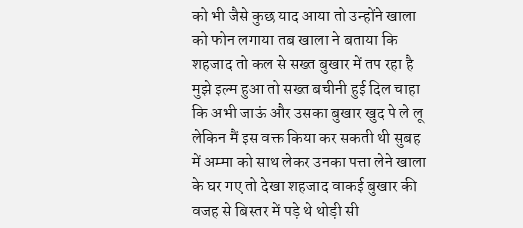को भी जैसे कुछ याद आया तो उन्होंने खाला को फोन लगाया तब खाला ने बताया कि शहजाद तो कल से सख्त बुखार में तप रहा है मुझे इल्म हुआ तो सख्त बचीनी हुई दिल चाहा कि अभी जाऊं और उसका बुखार खुद पे ले लू लेकिन मैं इस वक्त किया कर सकती थी सुबह में अम्मा को साथ लेकर उनका पत्ता लेने खाला के घर गए तो देखा शहजाद वाकई बुखार की वजह से बिस्तर में पड़े थे थोड़ी सी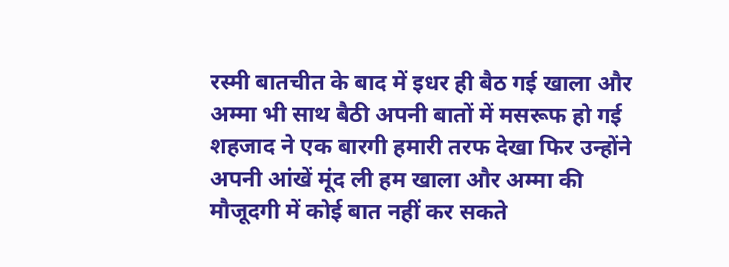रस्मी बातचीत के बाद में इधर ही बैठ गई खाला और अम्मा भी साथ बैठी अपनी बातों में मसरूफ हो गई शहजाद ने एक बारगी हमारी तरफ देखा फिर उन्होंने अपनी आंखें मूंद ली हम खाला और अम्मा की मौजूदगी में कोई बात नहीं कर सकते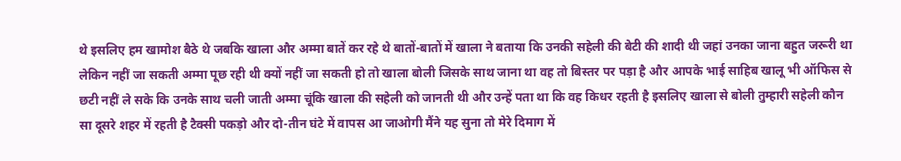थे इसलिए हम खामोश बैठे थे जबकि खाला और अम्मा बातें कर रहे थे बातों-बातों में खाला ने बताया कि उनकी सहेली की बेटी की शादी थी जहां उनका जाना बहुत जरूरी था लेकिन नहीं जा सकती अम्मा पूछ रही थी क्यों नहीं जा सकती हो तो खाला बोली जिसके साथ जाना था वह तो बिस्तर पर पड़ा है और आपके भाई साहिब खालू भी ऑफिस से छटी नहीं ले सके कि उनके साथ चली जाती अम्मा चूंकि खाला की सहेली को जानती थी और उन्हें पता था कि वह किधर रहती है इसलिए खाला से बोली तुम्हारी सहेली कौन सा दूसरे शहर में रहती है टैक्सी पकड़ो और दो-तीन घंटे में वापस आ जाओगी मैंने यह सुना तो मेरे दिमाग में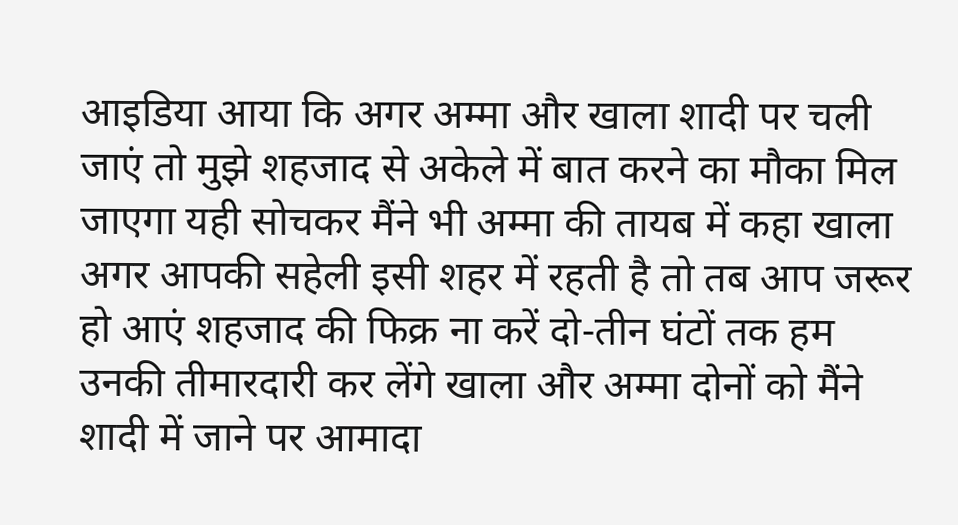आइडिया आया कि अगर अम्मा और खाला शादी पर चली जाएं तो मुझे शहजाद से अकेले में बात करने का मौका मिल जाएगा यही सोचकर मैंने भी अम्मा की तायब में कहा खाला अगर आपकी सहेली इसी शहर में रहती है तो तब आप जरूर हो आएं शहजाद की फिक्र ना करें दो-तीन घंटों तक हम उनकी तीमारदारी कर लेंगे खाला और अम्मा दोनों को मैंने शादी में जाने पर आमादा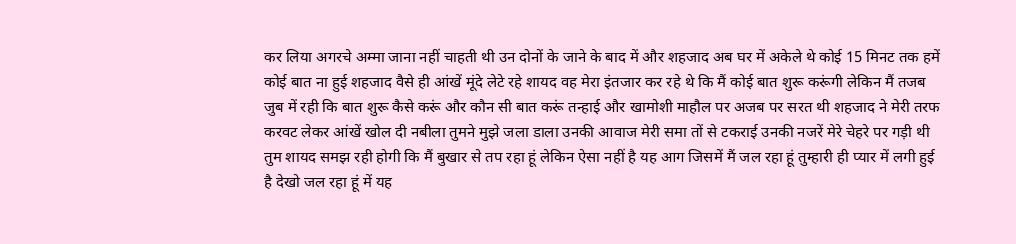कर लिया अगरचे अम्मा जाना नहीं चाहती थी उन दोनों के जाने के बाद में और शहजाद अब घर में अकेले थे कोई 15 मिनट तक हमें कोई बात ना हुई शहजाद वैसे ही आंखें मूंदे लेटे रहे शायद वह मेरा इंतजार कर रहे थे कि मैं कोई बात शुरू करूंगी लेकिन मैं तजब जुब में रही कि बात शुरू कैसे करूं और कौन सी बात करूं तन्हाई और खामोशी माहौल पर अजब पर सरत थी शहजाद ने मेरी तरफ करवट लेकर आंखें खोल दी नबीला तुमने मुझे जला डाला उनकी आवाज मेरी समा तों से टकराई उनकी नजरें मेरे चेहरे पर गड़ी थी तुम शायद समझ रही होगी कि मैं बुखार से तप रहा हूं लेकिन ऐसा नहीं है यह आग जिसमें मैं जल रहा हूं तुम्हारी ही प्यार में लगी हुई है देखो जल रहा हूं में यह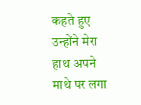कहते हुए उन्होंने मेरा हाथ अपने माथे पर लगा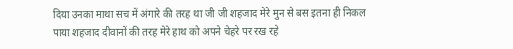दिया उनका माथा सच में अंगारे की तरह था जी जी शहजाद मेरे मुन से बस इतना ही निकल पाया शहजाद दीवानों की तरह मेरे हाथ को अपने चेहरे पर रख रहे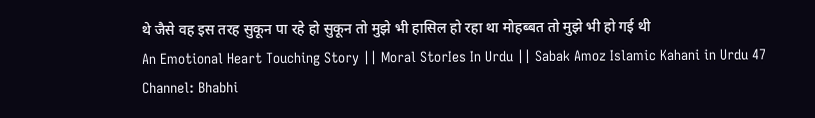थे जैसे वह इस तरह सुकून पा रहे हो सुकून तो मुझे भी हासिल हो रहा था मोहब्बत तो मुझे भी हो गई थी
An Emotional Heart Touching Story || Moral StorIes In Urdu || Sabak Amoz Islamic Kahani in Urdu 47
Channel: Bhabhi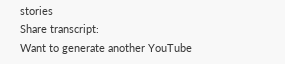stories
Share transcript:
Want to generate another YouTube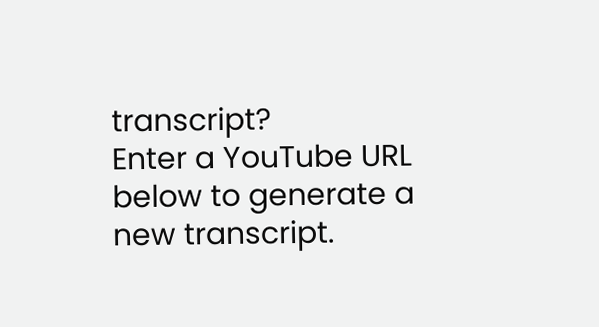transcript?
Enter a YouTube URL below to generate a new transcript.